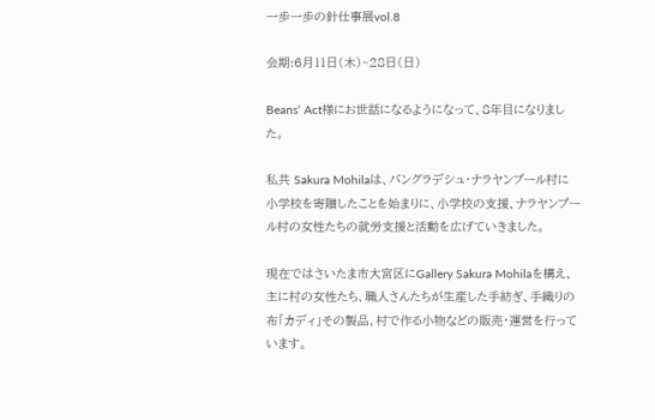一歩一歩の針仕事展vol.8

会期:6月11日(木)~28日(日)

Beans‘ Act様にお世話になるようになって、8年目になりました。

私共 Sakura Mohilaは、バングラデシュ・ナラヤンプール村に小学校を寄贈したことを始まりに、小学校の支援、ナラヤンプール村の女性たちの就労支援と活動を広げていきました。

現在ではさいたま市大宮区にGallery Sakura Mohilaを構え、主に村の女性たち、職人さんたちが生産した手紡ぎ、手織りの布「カディ」その製品、村で作る小物などの販売・運営を行っています。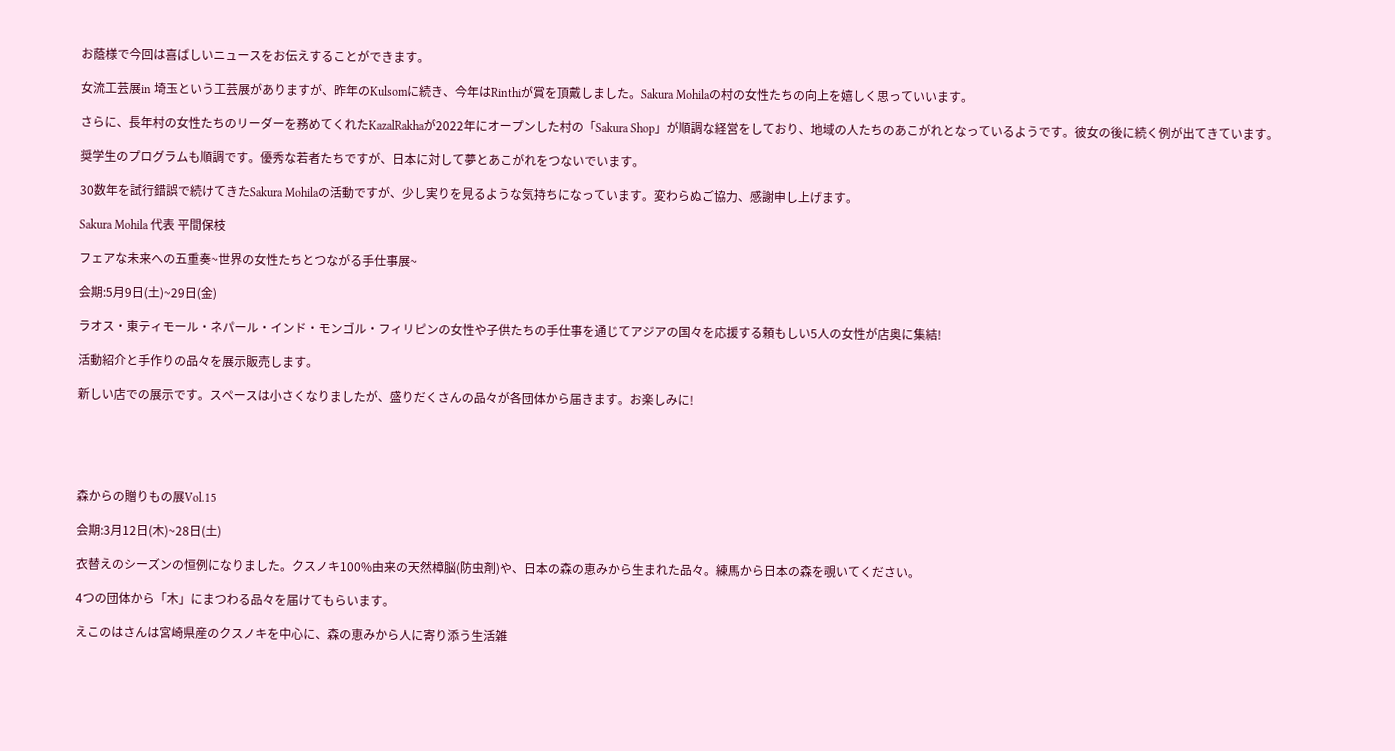お蔭様で今回は喜ばしいニュースをお伝えすることができます。

女流工芸展in 埼玉という工芸展がありますが、昨年のKulsomに続き、今年はRinthiが賞を頂戴しました。Sakura Mohilaの村の女性たちの向上を嬉しく思っていいます。

さらに、長年村の女性たちのリーダーを務めてくれたKazalRakhaが2022年にオープンした村の「Sakura Shop」が順調な経営をしており、地域の人たちのあこがれとなっているようです。彼女の後に続く例が出てきています。

奨学生のプログラムも順調です。優秀な若者たちですが、日本に対して夢とあこがれをつないでいます。

30数年を試行錯誤で続けてきたSakura Mohilaの活動ですが、少し実りを見るような気持ちになっています。変わらぬご協力、感謝申し上げます。

Sakura Mohila 代表 平間保枝

フェアな未来への五重奏~世界の女性たちとつながる手仕事展~

会期:5月9日(土)~29日(金)

ラオス・東ティモール・ネパール・インド・モンゴル・フィリピンの女性や子供たちの手仕事を通じてアジアの国々を応援する頼もしい5人の女性が店奥に集結!

活動紹介と手作りの品々を展示販売します。

新しい店での展示です。スペースは小さくなりましたが、盛りだくさんの品々が各団体から届きます。お楽しみに!





森からの贈りもの展Vol.15

会期:3月12日(木)~28日(土)

衣替えのシーズンの恒例になりました。クスノキ100%由来の天然樟脳(防虫剤)や、日本の森の恵みから生まれた品々。練馬から日本の森を覗いてください。

4つの団体から「木」にまつわる品々を届けてもらいます。

えこのはさんは宮崎県産のクスノキを中心に、森の恵みから人に寄り添う生活雑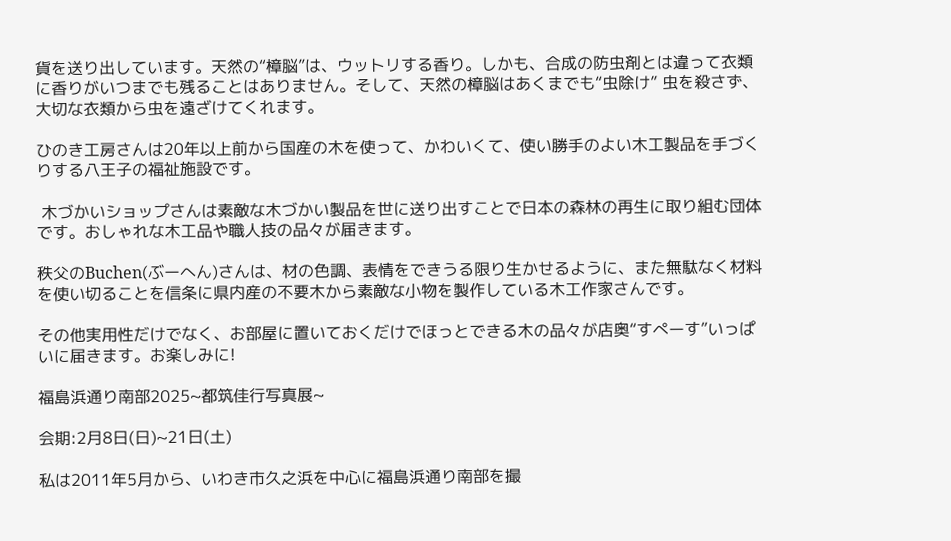貨を送り出しています。天然の“樟脳”は、ウットリする香り。しかも、合成の防虫剤とは違って衣類に香りがいつまでも残ることはありません。そして、天然の樟脳はあくまでも“虫除け” 虫を殺さず、大切な衣類から虫を遠ざけてくれます。

ひのき工房さんは20年以上前から国産の木を使って、かわいくて、使い勝手のよい木工製品を手づくりする八王子の福祉施設です。

 木づかいショップさんは素敵な木づかい製品を世に送り出すことで日本の森林の再生に取り組む団体です。おしゃれな木工品や職人技の品々が届きます。

秩父のBuchen(ぶーへん)さんは、材の色調、表情をできうる限り生かせるように、また無駄なく材料を使い切ることを信条に県内産の不要木から素敵な小物を製作している木工作家さんです。

その他実用性だけでなく、お部屋に置いておくだけでほっとできる木の品々が店奥“すぺーす”いっぱいに届きます。お楽しみに!

福島浜通り南部2025~都筑佳行写真展~

会期:2月8日(日)~21日(土)

私は2011年5月から、いわき市久之浜を中心に福島浜通り南部を撮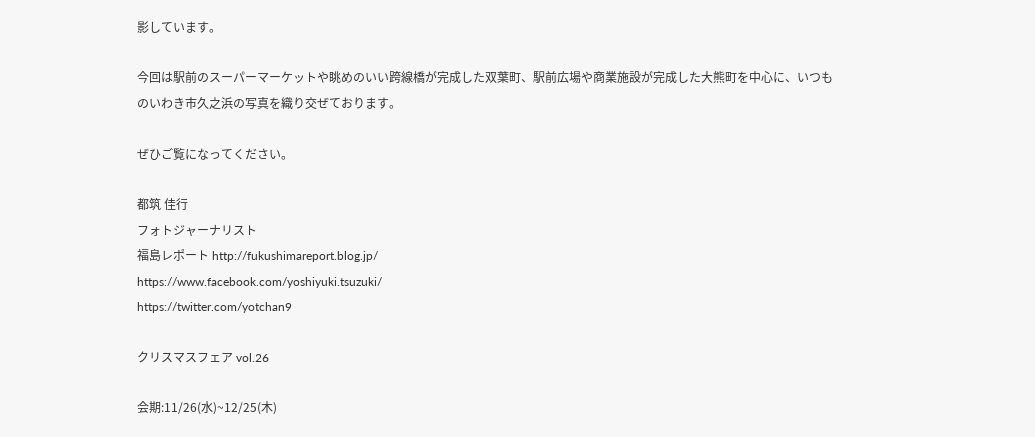影しています。

今回は駅前のスーパーマーケットや眺めのいい跨線橋が完成した双葉町、駅前広場や商業施設が完成した大熊町を中心に、いつものいわき市久之浜の写真を織り交ぜております。

ぜひご覧になってください。

都筑 佳行
フォトジャーナリスト
福島レポート http://fukushimareport.blog.jp/
https://www.facebook.com/yoshiyuki.tsuzuki/
https://twitter.com/yotchan9

クリスマスフェア vol.26

会期:11/26(水)~12/25(木)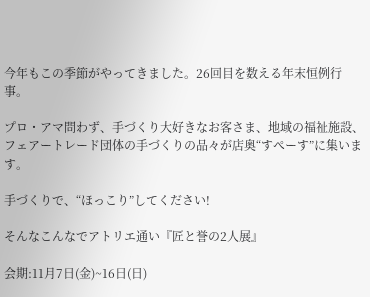今年もこの季節がやってきました。26回目を数える年末恒例行事。

プロ・アマ問わず、手づくり大好きなお客さま、地域の福祉施設、フェアートレード団体の手づくりの品々が店奥“すぺーす”に集います。

手づくりで、“ほっこり”してください!

そんなこんなでアトリエ通い『匠と誉の2人展』

会期:11月7日(金)~16日(日)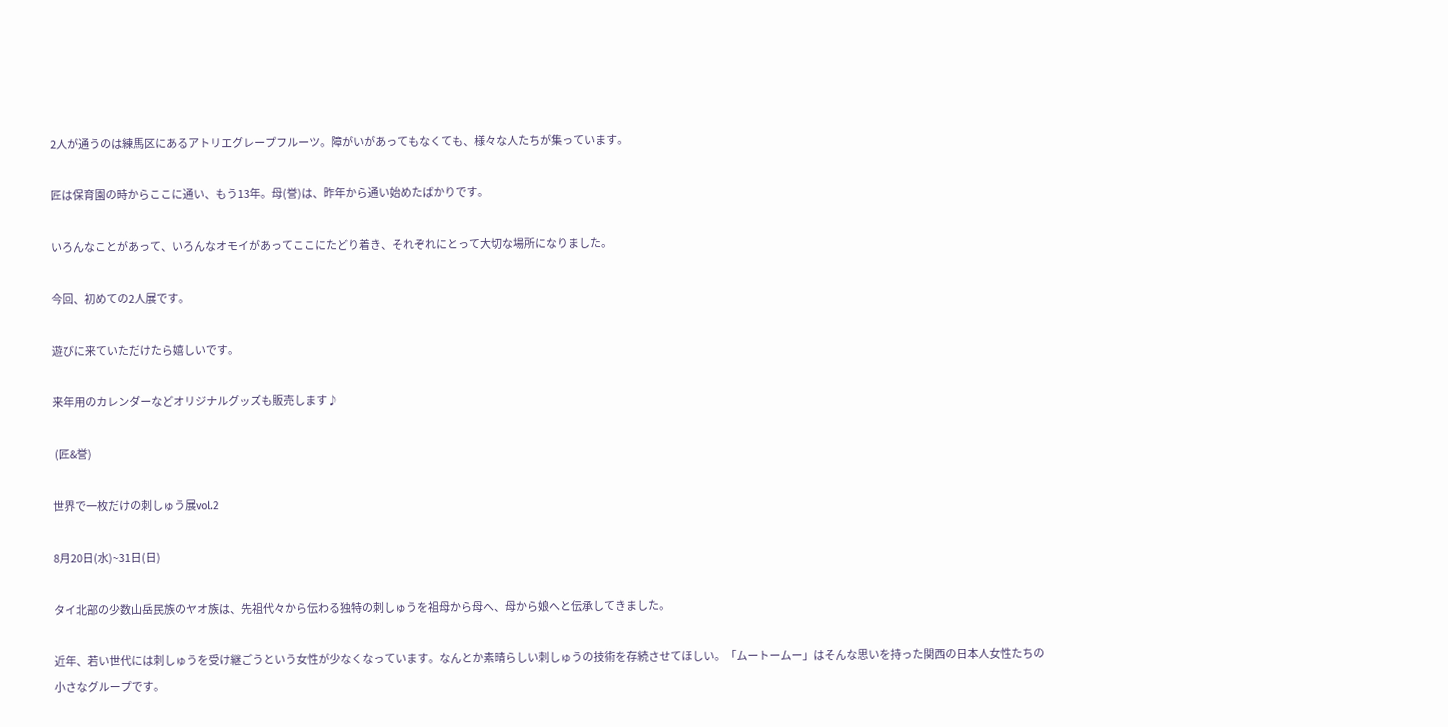2人が通うのは練馬区にあるアトリエグレープフルーツ。障がいがあってもなくても、様々な人たちが集っています。

匠は保育園の時からここに通い、もう13年。母(誉)は、昨年から通い始めたばかりです。

いろんなことがあって、いろんなオモイがあってここにたどり着き、それぞれにとって大切な場所になりました。

今回、初めての2人展です。

遊びに来ていただけたら嬉しいです。

来年用のカレンダーなどオリジナルグッズも販売します♪

 (匠&誉)

世界で一枚だけの刺しゅう展vol.2

8月20日(水)~31日(日)

タイ北部の少数山岳民族のヤオ族は、先祖代々から伝わる独特の刺しゅうを祖母から母へ、母から娘へと伝承してきました。

近年、若い世代には刺しゅうを受け継ごうという女性が少なくなっています。なんとか素晴らしい刺しゅうの技術を存続させてほしい。「ムートームー」はそんな思いを持った関西の日本人女性たちの小さなグループです。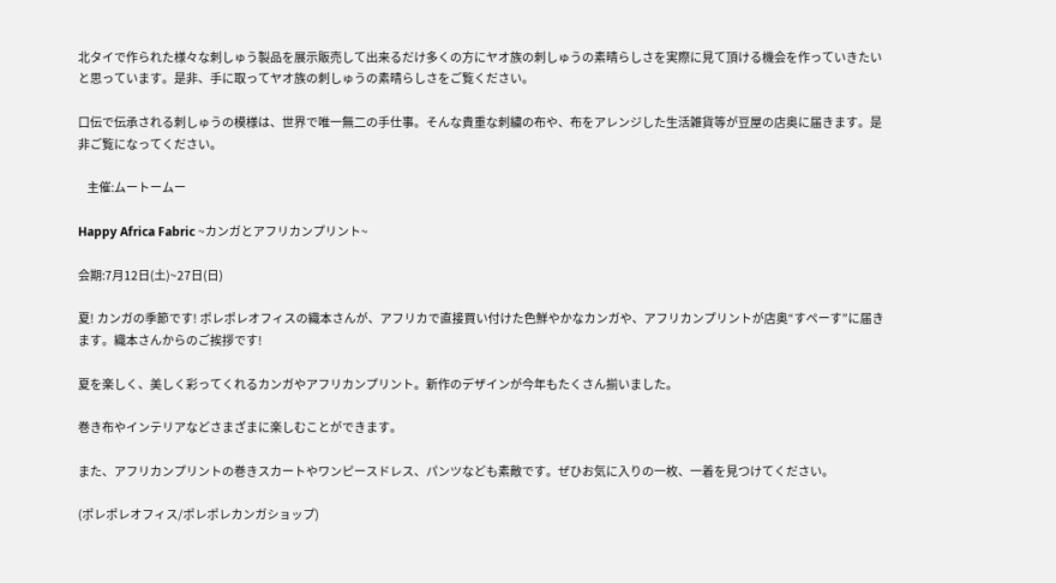北タイで作られた様々な刺しゅう製品を展示販売して出来るだけ多くの方にヤオ族の刺しゅうの素晴らしさを実際に見て頂ける機会を作っていきたいと思っています。是非、手に取ってヤオ族の刺しゅうの素晴らしさをご覧ください。

口伝で伝承される刺しゅうの模様は、世界で唯一無二の手仕事。そんな貴重な刺繍の布や、布をアレンジした生活雑貨等が豆屋の店奥に届きます。是非ご覧になってください。

   主催:ムートームー

Happy Africa Fabric ~カンガとアフリカンプリント~

会期:7月12日(土)~27日(日)

夏! カンガの季節です! ポレポレオフィスの織本さんが、アフリカで直接買い付けた色鮮やかなカンガや、アフリカンプリントが店奥“すぺーす”に届きます。織本さんからのご挨拶です!

夏を楽しく、美しく彩ってくれるカンガやアフリカンプリント。新作のデザインが今年もたくさん揃いました。

巻き布やインテリアなどさまざまに楽しむことができます。

また、アフリカンプリントの巻きスカートやワンピースドレス、パンツなども素敵です。ぜひお気に入りの一枚、一着を見つけてください。

(ポレポレオフィス/ポレポレカンガショップ)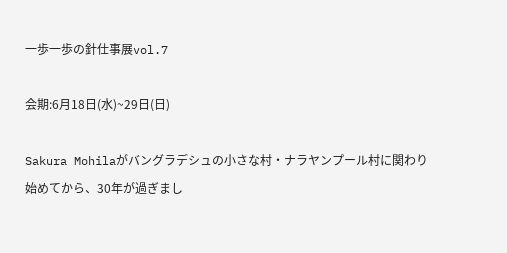一歩一歩の針仕事展vol.7

会期:6月18日(水)~29日(日)

Sakura Mohilaがバングラデシュの小さな村・ナラヤンプール村に関わり始めてから、30年が過ぎまし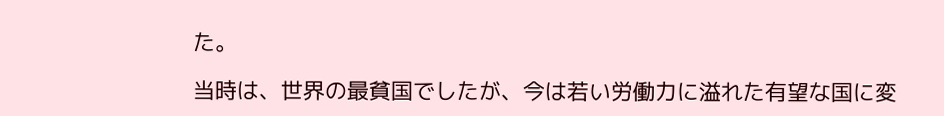た。

当時は、世界の最貧国でしたが、今は若い労働力に溢れた有望な国に変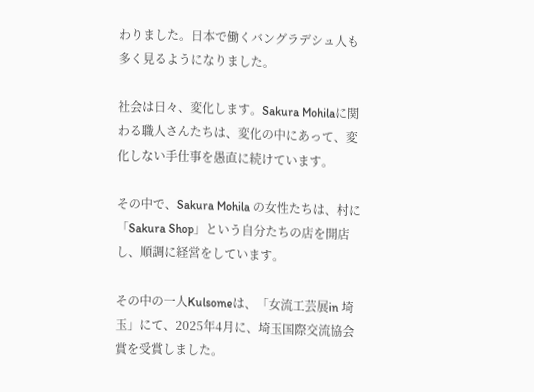わりました。日本で働くバングラデシュ人も多く見るようになりました。

社会は日々、変化します。Sakura Mohilaに関わる職人さんたちは、変化の中にあって、変化しない手仕事を愚直に続けています。

その中で、Sakura Mohila の女性たちは、村に「Sakura Shop」という自分たちの店を開店し、順調に経営をしています。

その中の一人Kulsomeは、「女流工芸展in 埼玉」にて、2025年4月に、埼玉国際交流協会賞を受賞しました。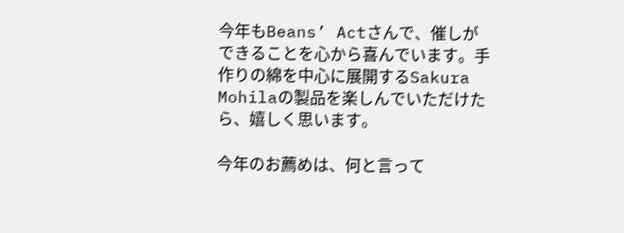今年もBeans’ Actさんで、催しができることを心から喜んでいます。手作りの綿を中心に展開するSakura Mohilaの製品を楽しんでいただけたら、嬉しく思います。

今年のお薦めは、何と言って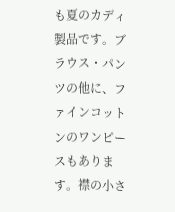も夏のカディ製品です。ブラウス・パンツの他に、ファインコットンのワンピースもあります。襟の小さ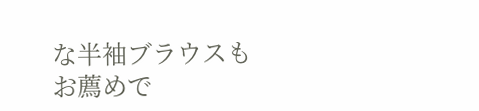な半袖ブラウスもお薦めで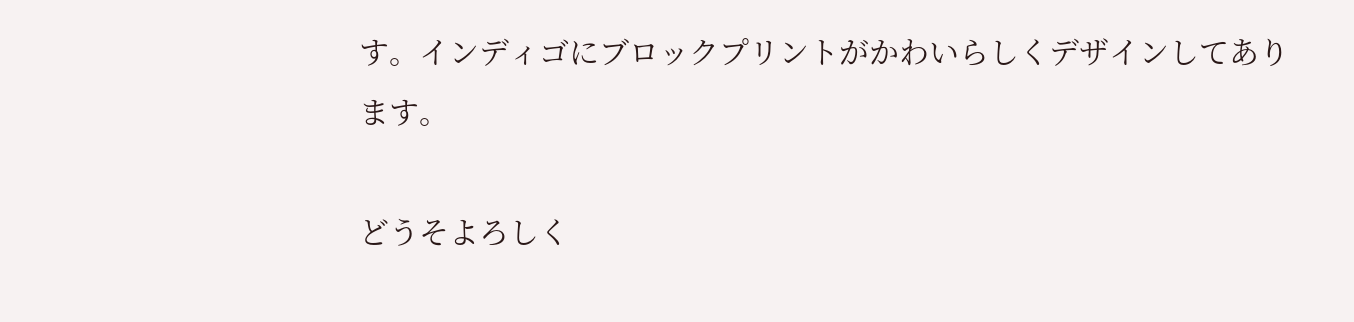す。インディゴにブロックプリントがかわいらしくデザインしてあります。

どうそよろしく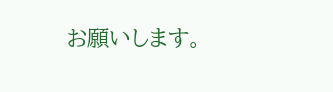お願いします。